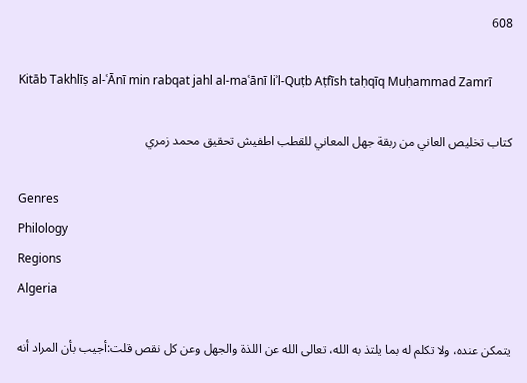608

Kitāb Takhlīṣ al-ʿĀnī min rabqat jahl al-maʿānī liʾl-Quṭb Aṭfīsh taḥqīq Muḥammad Zamrī

كتاب تخليص العاني من ربقة جهل المعاني للقطب اطفيش تحقيق محمد زمري

Genres
Philology
Regions
Algeria

يتمكن عنده، ولا تكلم له بما يلتذ به الله، تعالى الله عن اللذة والجهل وعن كل نقص قلت:أجيب بأن المراد أنه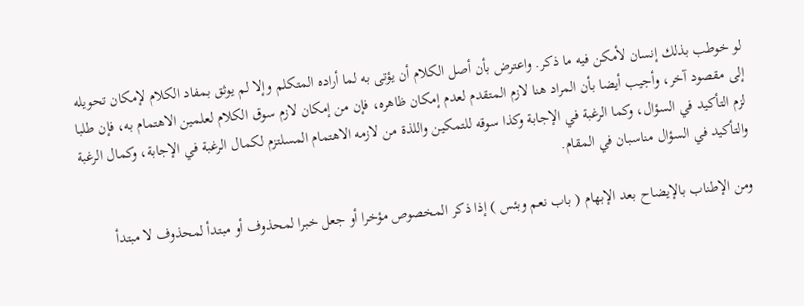لو خوطب بذلك إنسان لأمكن فيه ما ذكر. واعترض بأن أصل الكلام أن يؤتى به لما أراده المتكلم وإلا لم يوثق بمفاد الكلام لإمكان تحويله إلى مقصود آخر، وأجيب أيضا بأن المراد هنا لازم المتقدم لعدم إمكان ظاهره، فإن من إمكان لازم سوق الكلام لعلمين الاهتمام به، فإن طلبا لزم التأكيد في السؤال، وكما الرغبة في الإجابة وكذا سوقه للتمكين واللذة من لازمه الاهتمام المسلتزم لكمال الرغبة في الإجابة، وكمال الرغبة والتأكيد في السؤال مناسبان في المقام.

ومن الإطناب بالإيضاح بعد الإبهام ( باب نعم وبئس ) إذا ذكر المخصوص مؤخرا أو جعل خبرا لمحذوف أو مبتدأ لمحذوف لا مبتدأ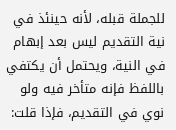للجملة قبله، لأنه حينئذ في نية التقديم ليس بعد إبهام في النية، ويحتمل أن يكتفي باللفظ فإنه متأخر فيه ولو نوي في التقديم، فإذا قلت: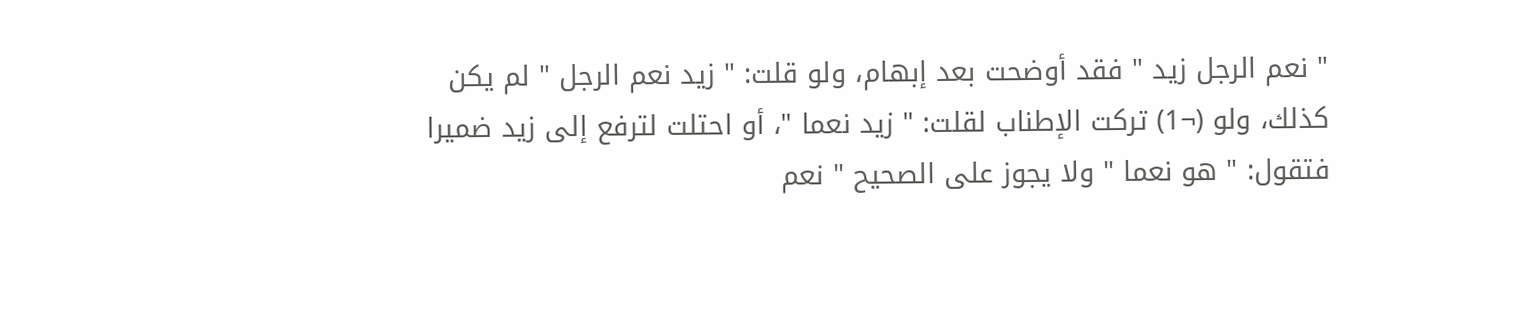" نعم الرجل زيد " فقد أوضحت بعد إبهام، ولو قلت: " زيد نعم الرجل " لم يكن كذلك، ولو (¬1) تركت الإطناب لقلت: " زيد نعما "، أو احتلت لترفع إلى زيد ضميرا فتقول: " هو نعما " ولا يجوز على الصحيح " نعم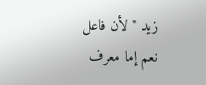زيد " لأن فاعل نعم إما معرف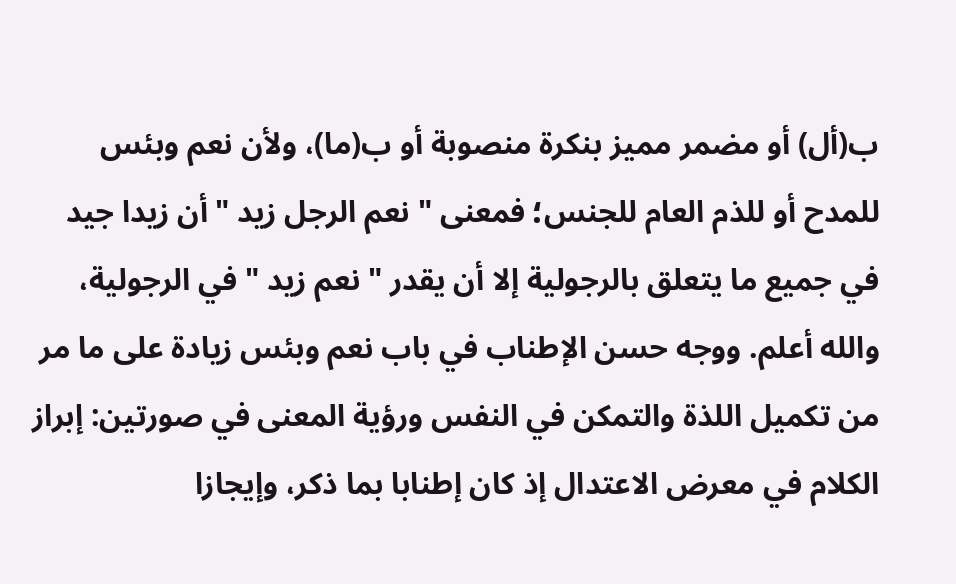ب(أل) أو مضمر مميز بنكرة منصوبة أو ب(ما)، ولأن نعم وبئس للمدح أو للذم العام للجنس؛ فمعنى " نعم الرجل زيد " أن زيدا جيد في جميع ما يتعلق بالرجولية إلا أن يقدر " نعم زيد " في الرجولية، والله أعلم. ووجه حسن الإطناب في باب نعم وبئس زيادة على ما مر من تكميل اللذة والتمكن في النفس ورؤية المعنى في صورتين: إبراز الكلام في معرض الاعتدال إذ كان إطنابا بما ذكر، وإيجازا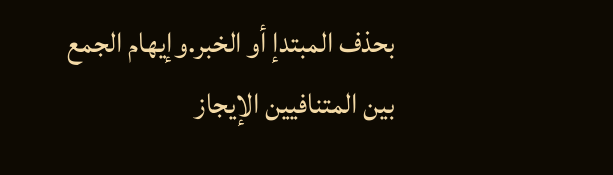بحذف المبتدإ أو الخبر.وإيهام الجمع بين المتنافيين الإيجاز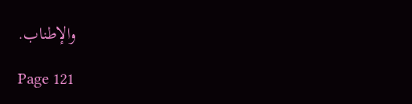والإطناب.

Page 121